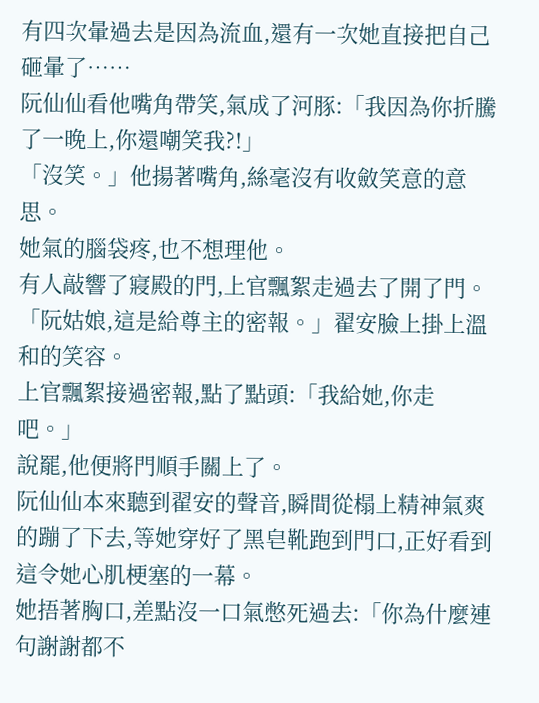有四次暈過去是因為流血,還有一次她直接把自己砸暈了……
阮仙仙看他嘴角帶笑,氣成了河豚:「我因為你折騰了一晚上,你還嘲笑我?!」
「沒笑。」他揚著嘴角,絲毫沒有收斂笑意的意思。
她氣的腦袋疼,也不想理他。
有人敲響了寢殿的門,上官飄絮走過去了開了門。
「阮姑娘,這是給尊主的密報。」翟安臉上掛上溫和的笑容。
上官飄絮接過密報,點了點頭:「我給她,你走吧。」
說罷,他便將門順手關上了。
阮仙仙本來聽到翟安的聲音,瞬間從榻上精神氣爽的蹦了下去,等她穿好了黑皂靴跑到門口,正好看到這令她心肌梗塞的一幕。
她捂著胸口,差點沒一口氣憋死過去:「你為什麼連句謝謝都不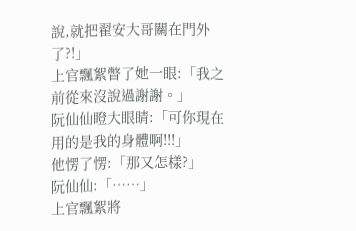說,就把翟安大哥關在門外了?!」
上官飄絮瞥了她一眼:「我之前從來沒說過謝謝。」
阮仙仙瞪大眼睛:「可你現在用的是我的身體啊!!!」
他愣了愣:「那又怎樣?」
阮仙仙:「……」
上官飄絮將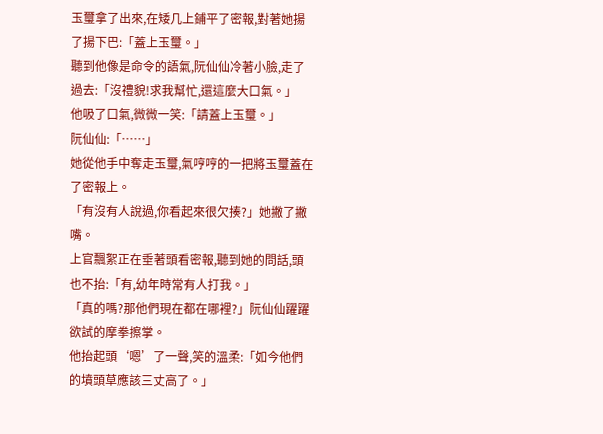玉璽拿了出來,在矮几上鋪平了密報,對著她揚了揚下巴:「蓋上玉璽。」
聽到他像是命令的語氣,阮仙仙冷著小臉,走了過去:「沒禮貌!求我幫忙,還這麼大口氣。」
他吸了口氣,微微一笑:「請蓋上玉璽。」
阮仙仙:「……」
她從他手中奪走玉璽,氣哼哼的一把將玉璽蓋在了密報上。
「有沒有人說過,你看起來很欠揍?」她撇了撇嘴。
上官飄絮正在垂著頭看密報,聽到她的問話,頭也不抬:「有,幼年時常有人打我。」
「真的嗎?那他們現在都在哪裡?」阮仙仙躍躍欲試的摩拳擦掌。
他抬起頭‘嗯’了一聲,笑的溫柔:「如今他們的墳頭草應該三丈高了。」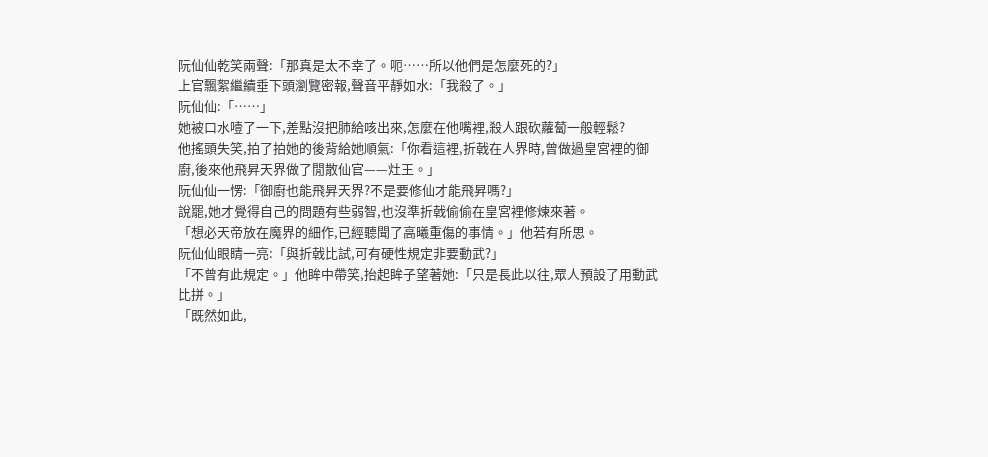阮仙仙乾笑兩聲:「那真是太不幸了。呃……所以他們是怎麼死的?」
上官飄絮繼續垂下頭瀏覽密報,聲音平靜如水:「我殺了。」
阮仙仙:「……」
她被口水噎了一下,差點沒把肺給咳出來,怎麼在他嘴裡,殺人跟砍蘿蔔一般輕鬆?
他搖頭失笑,拍了拍她的後背給她順氣:「你看這裡,折戟在人界時,曾做過皇宮裡的御廚,後來他飛昇天界做了閒散仙官——灶王。」
阮仙仙一愣:「御廚也能飛昇天界?不是要修仙才能飛昇嗎?」
說罷,她才覺得自己的問題有些弱智,也沒準折戟偷偷在皇宮裡修煉來著。
「想必天帝放在魔界的細作,已經聽聞了高曦重傷的事情。」他若有所思。
阮仙仙眼睛一亮:「與折戟比試,可有硬性規定非要動武?」
「不曾有此規定。」他眸中帶笑,抬起眸子望著她:「只是長此以往,眾人預設了用動武比拼。」
「既然如此,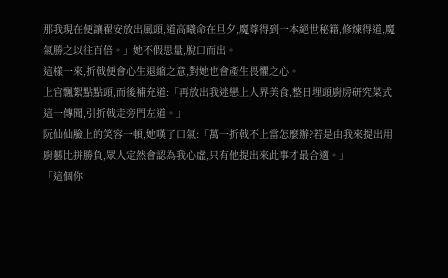那我現在便讓翟安放出風頭,道高曦命在旦夕,魔尊得到一本絕世秘籍,修煉得道,魔氣勝之以往百倍。」她不假思量,脫口而出。
這樣一來,折戟便會心生退縮之意,對她也會產生畏懼之心。
上官飄絮點點頭,而後補充道:「再放出我迷戀上人界美食,整日埋頭廚房研究菜式這一傳聞,引折戟走旁門左道。」
阮仙仙臉上的笑容一頓,她嘆了口氣:「萬一折戟不上當怎麼辦?若是由我來提出用廚藝比拼勝負,眾人定然會認為我心虛,只有他提出來此事才最合適。」
「這個你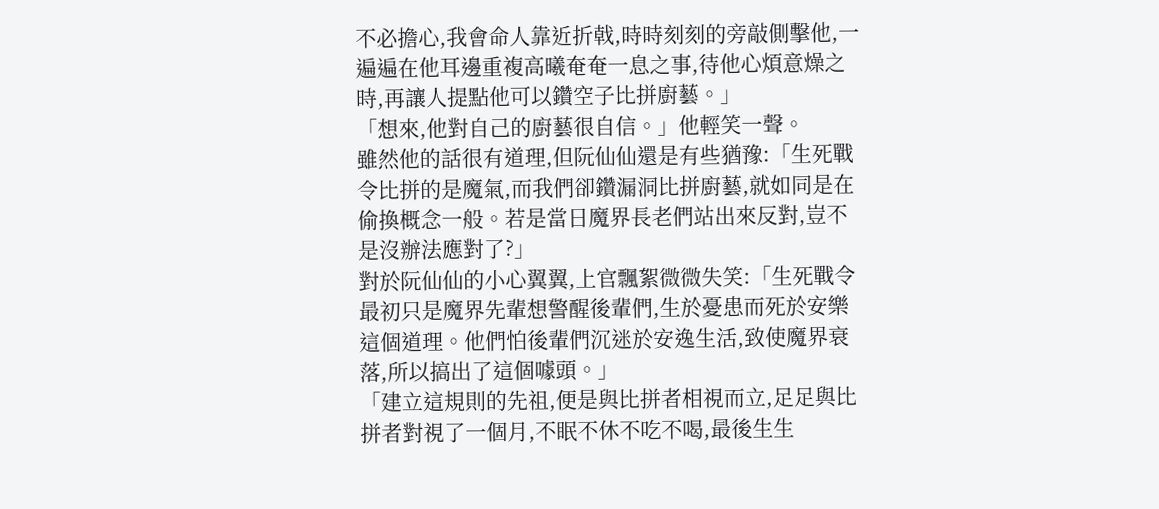不必擔心,我會命人靠近折戟,時時刻刻的旁敲側擊他,一遍遍在他耳邊重複高曦奄奄一息之事,待他心煩意燥之時,再讓人提點他可以鑽空子比拼廚藝。」
「想來,他對自己的廚藝很自信。」他輕笑一聲。
雖然他的話很有道理,但阮仙仙還是有些猶豫:「生死戰令比拼的是魔氣,而我們卻鑽漏洞比拼廚藝,就如同是在偷換概念一般。若是當日魔界長老們站出來反對,豈不是沒辦法應對了?」
對於阮仙仙的小心翼翼,上官飄絮微微失笑:「生死戰令最初只是魔界先輩想警醒後輩們,生於憂患而死於安樂這個道理。他們怕後輩們沉迷於安逸生活,致使魔界衰落,所以搞出了這個噱頭。」
「建立這規則的先祖,便是與比拼者相視而立,足足與比拼者對視了一個月,不眠不休不吃不喝,最後生生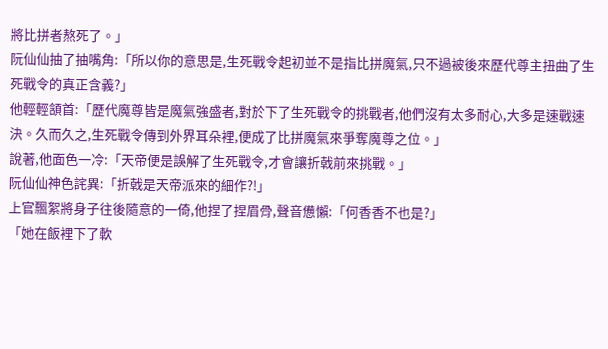將比拼者熬死了。」
阮仙仙抽了抽嘴角:「所以你的意思是,生死戰令起初並不是指比拼魔氣,只不過被後來歷代尊主扭曲了生死戰令的真正含義?」
他輕輕頷首:「歷代魔尊皆是魔氣強盛者,對於下了生死戰令的挑戰者,他們沒有太多耐心,大多是速戰速決。久而久之,生死戰令傳到外界耳朵裡,便成了比拼魔氣來爭奪魔尊之位。」
說著,他面色一冷:「天帝便是誤解了生死戰令,才會讓折戟前來挑戰。」
阮仙仙神色詫異:「折戟是天帝派來的細作?!」
上官飄絮將身子往後隨意的一倚,他捏了捏眉骨,聲音憊懶:「何香香不也是?」
「她在飯裡下了軟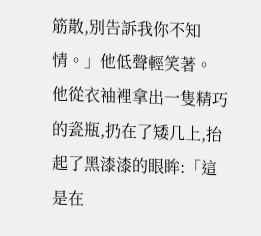筋散,別告訴我你不知情。」他低聲輕笑著。
他從衣袖裡拿出一隻精巧的瓷瓶,扔在了矮几上,抬起了黑漆漆的眼眸:「這是在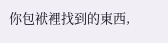你包袱裡找到的東西,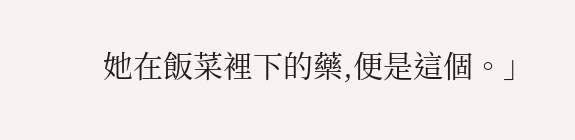她在飯菜裡下的藥,便是這個。」